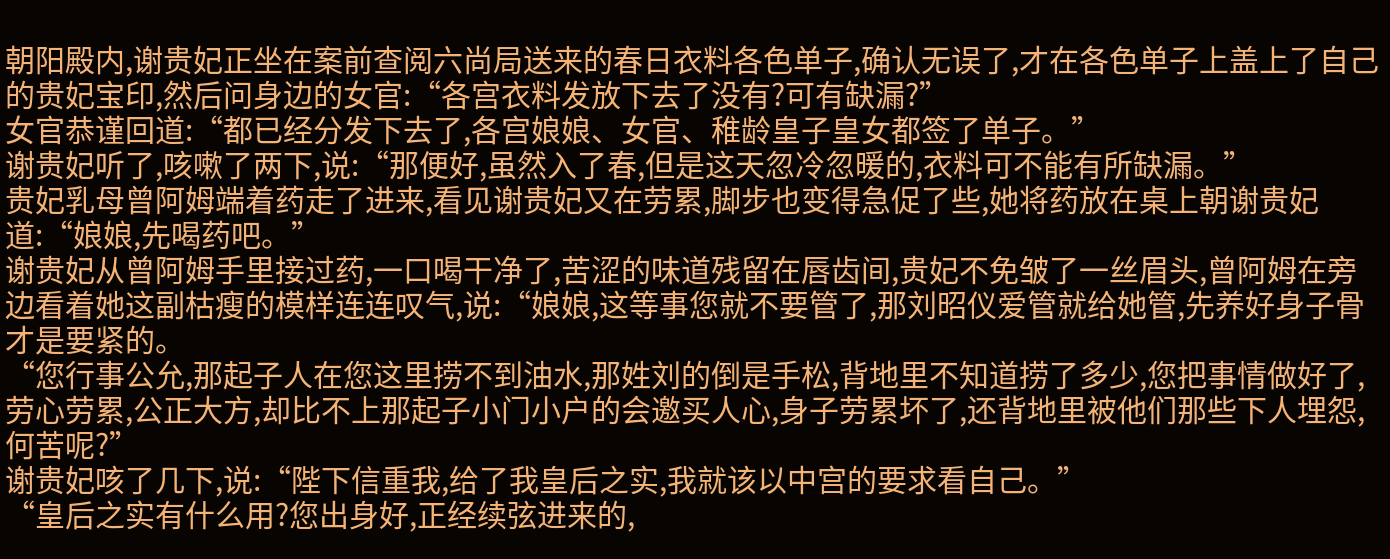朝阳殿内,谢贵妃正坐在案前查阅六尚局送来的春日衣料各色单子,确认无误了,才在各色单子上盖上了自己的贵妃宝印,然后问身边的女官:“各宫衣料发放下去了没有?可有缺漏?”
女官恭谨回道:“都已经分发下去了,各宫娘娘、女官、稚龄皇子皇女都签了单子。”
谢贵妃听了,咳嗽了两下,说:“那便好,虽然入了春,但是这天忽冷忽暖的,衣料可不能有所缺漏。”
贵妃乳母曾阿姆端着药走了进来,看见谢贵妃又在劳累,脚步也变得急促了些,她将药放在桌上朝谢贵妃道:“娘娘,先喝药吧。”
谢贵妃从曾阿姆手里接过药,一口喝干净了,苦涩的味道残留在唇齿间,贵妃不免皱了一丝眉头,曾阿姆在旁边看着她这副枯瘦的模样连连叹气,说:“娘娘,这等事您就不要管了,那刘昭仪爱管就给她管,先养好身子骨才是要紧的。
“您行事公允,那起子人在您这里捞不到油水,那姓刘的倒是手松,背地里不知道捞了多少,您把事情做好了,劳心劳累,公正大方,却比不上那起子小门小户的会邀买人心,身子劳累坏了,还背地里被他们那些下人埋怨,何苦呢?”
谢贵妃咳了几下,说:“陛下信重我,给了我皇后之实,我就该以中宫的要求看自己。”
“皇后之实有什么用?您出身好,正经续弦进来的,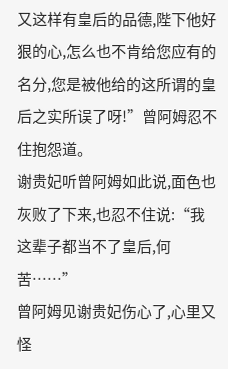又这样有皇后的品德,陛下他好狠的心,怎么也不肯给您应有的名分,您是被他给的这所谓的皇后之实所误了呀!”曾阿姆忍不住抱怨道。
谢贵妃听曾阿姆如此说,面色也灰败了下来,也忍不住说:“我这辈子都当不了皇后,何苦……”
曾阿姆见谢贵妃伤心了,心里又怪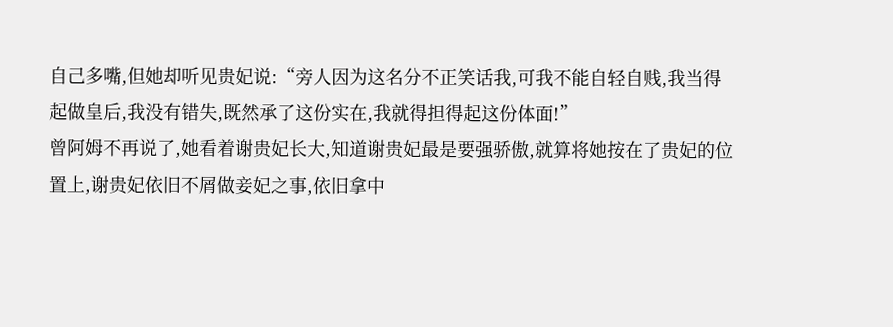自己多嘴,但她却听见贵妃说:“旁人因为这名分不正笑话我,可我不能自轻自贱,我当得起做皇后,我没有错失,既然承了这份实在,我就得担得起这份体面!”
曾阿姆不再说了,她看着谢贵妃长大,知道谢贵妃最是要强骄傲,就算将她按在了贵妃的位置上,谢贵妃依旧不屑做妾妃之事,依旧拿中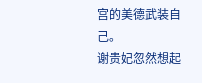宫的美德武装自己。
谢贵妃忽然想起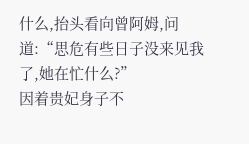什么,抬头看向曾阿姆,问道:“思危有些日子没来见我了,她在忙什么?”
因着贵妃身子不